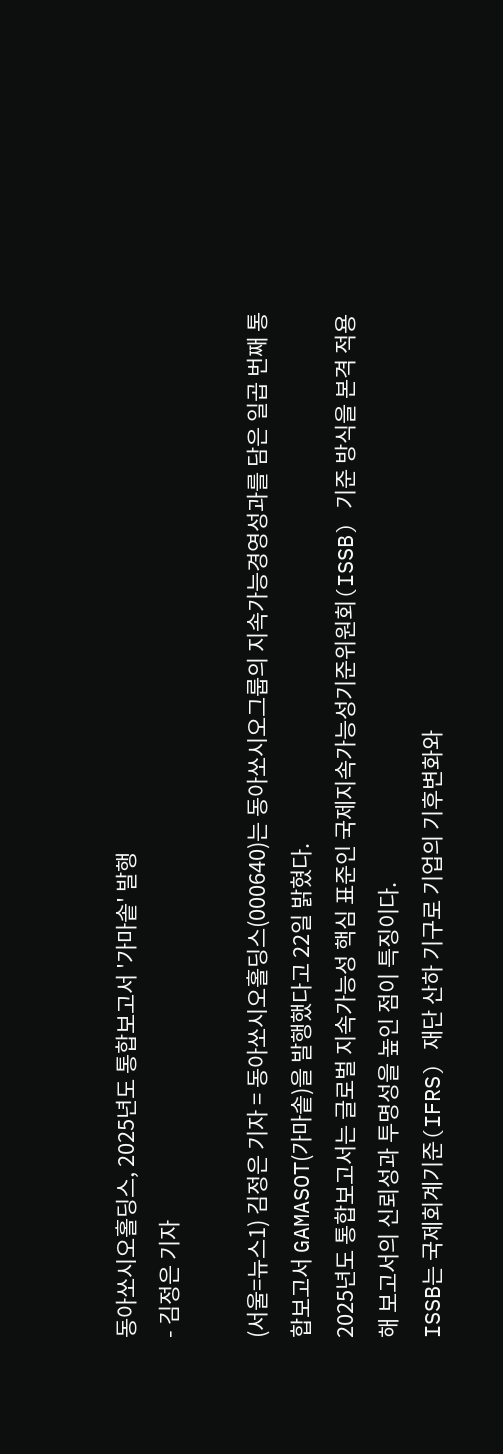동아쏘시오홀딩스, 2025년도 통합보고서 '가마솥' 발행
- 김정은 기자

(서울=뉴스1) 김정은 기자 = 동아쏘시오홀딩스(000640)는 동아쏘시오그룹의 지속가능경영성과를 담은 일곱 번째 통합보고서 GAMASOT(가마솥)을 발행했다고 22일 밝혔다.
2025년도 통합보고서는 글로벌 지속가능성 핵심 표준인 국제지속가능성기준위원회(ISSB) 기준 방식을 본격 적용해 보고서의 신뢰성과 투명성을 높인 점이 특징이다.
ISSB는 국제회계기준(IFRS) 재단 산하 기구로 기업의 기후변화와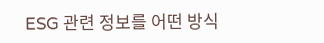ESG 관련 정보를 어떤 방식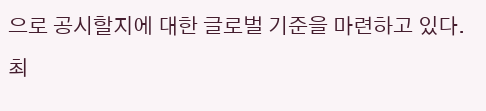으로 공시할지에 대한 글로벌 기준을 마련하고 있다. 최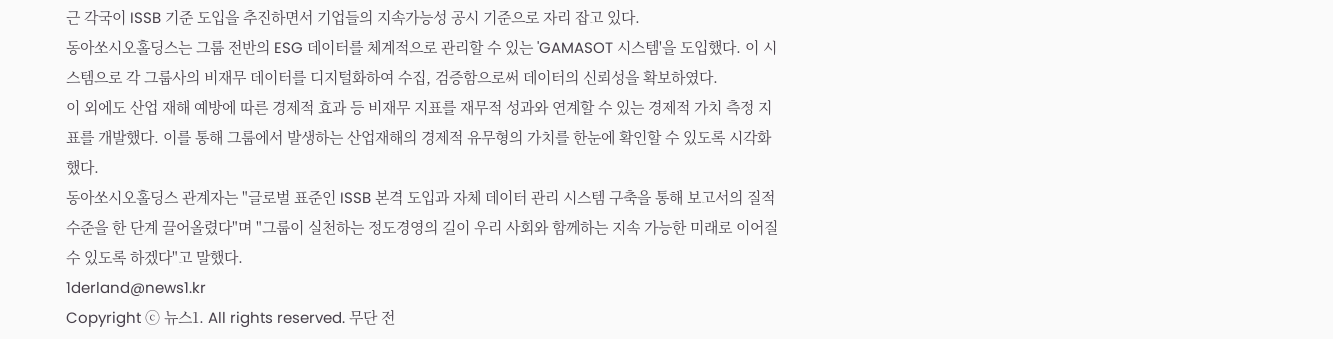근 각국이 ISSB 기준 도입을 추진하면서 기업들의 지속가능성 공시 기준으로 자리 잡고 있다.
동아쏘시오홀딩스는 그룹 전반의 ESG 데이터를 체계적으로 관리할 수 있는 'GAMASOT 시스템'을 도입했다. 이 시스템으로 각 그룹사의 비재무 데이터를 디지털화하여 수집, 검증함으로써 데이터의 신뢰성을 확보하였다.
이 외에도 산업 재해 예방에 따른 경제적 효과 등 비재무 지표를 재무적 성과와 연계할 수 있는 경제적 가치 측정 지표를 개발했다. 이를 통해 그룹에서 발생하는 산업재해의 경제적 유무형의 가치를 한눈에 확인할 수 있도록 시각화했다.
동아쏘시오홀딩스 관계자는 "글로벌 표준인 ISSB 본격 도입과 자체 데이터 관리 시스템 구축을 통해 보고서의 질적 수준을 한 단계 끌어올렸다"며 "그룹이 실천하는 정도경영의 길이 우리 사회와 함께하는 지속 가능한 미래로 이어질 수 있도록 하겠다"고 말했다.
1derland@news1.kr
Copyright ⓒ 뉴스1. All rights reserved. 무단 전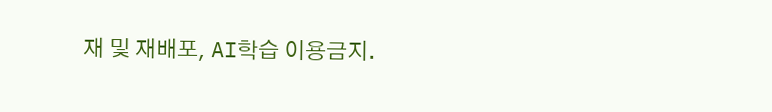재 및 재배포, AI학습 이용금지.